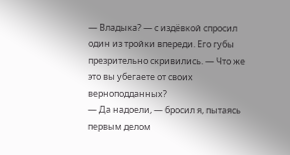— Владыка? — с издёвкой спросил один из тройки впереди. Его губы презрительно скривились. — Что же это вы убегаете от своих верноподданных?
— Да надоели, — бросил я, пытаясь первым делом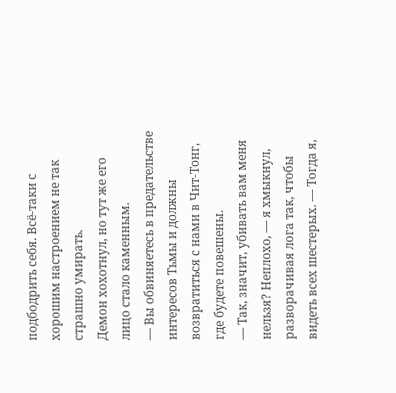подбодрить себя. Всё-таки с хорошим настроением не так страшно умирать.
Демон хохотнул, но тут же его лицо стало каменным.
— Вы обвиняетесь в предательстве интересов Тьмы и должны возвратиться с нами в Чит-Тонг, где будете повешены.
— Так, значит, убивать вам меня нельзя? Неплохо, — я хмыкнул, разворачивая лога так, чтобы видеть всех шестерых. — Тогда я,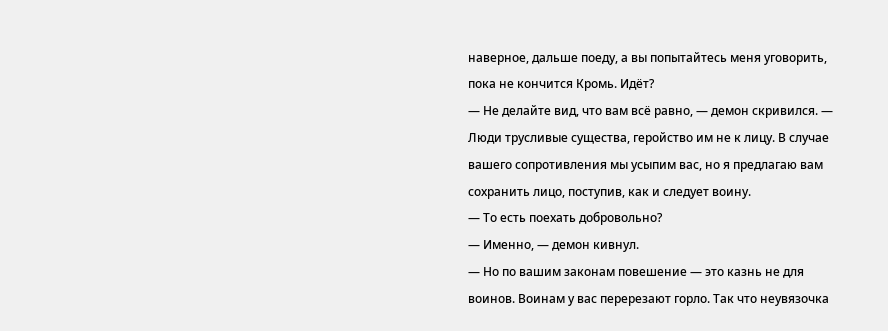наверное, дальше поеду, а вы попытайтесь меня уговорить, пока не кончится Кромь. Идёт?
— Не делайте вид, что вам всё равно, — демон скривился. — Люди трусливые существа, геройство им не к лицу. В случае вашего сопротивления мы усыпим вас, но я предлагаю вам сохранить лицо, поступив, как и следует воину.
— То есть поехать добровольно?
— Именно, — демон кивнул.
— Но по вашим законам повешение — это казнь не для воинов. Воинам у вас перерезают горло. Так что неувязочка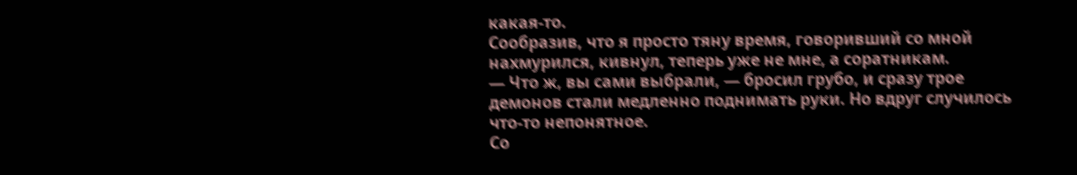какая-то.
Сообразив, что я просто тяну время, говоривший со мной нахмурился, кивнул, теперь уже не мне, а соратникам.
— Что ж, вы сами выбрали, — бросил грубо, и сразу трое демонов стали медленно поднимать руки. Но вдруг случилось что-то непонятное.
Со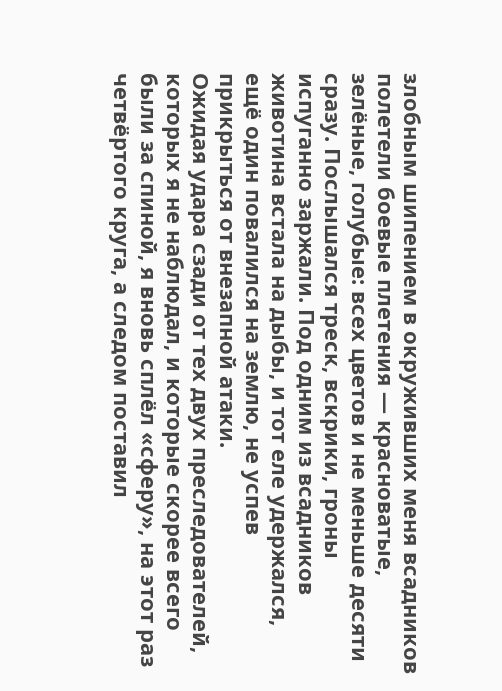злобным шипением в окруживших меня всадников полетели боевые плетения — красноватые, зелёные, голубые: всех цветов и не меньше десяти сразу. Послышался треск, вскрики, гроны испуганно заржали. Под одним из всадников животина встала на дыбы, и тот еле удержался, ещё один повалился на землю, не успев прикрыться от внезапной атаки.
Ожидая удара сзади от тех двух преследователей, которых я не наблюдал, и которые скорее всего были за спиной, я вновь сплёл «сферу», на этот раз четвёртого круга, а следом поставил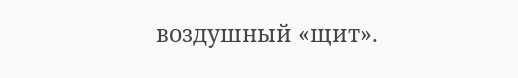воздушный «щит».